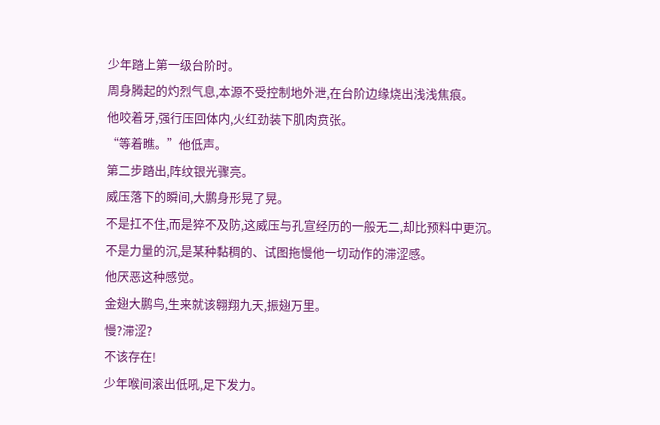少年踏上第一级台阶时。
周身腾起的灼烈气息,本源不受控制地外泄,在台阶边缘烧出浅浅焦痕。
他咬着牙,强行压回体内,火红劲装下肌肉贲张。
“等着瞧。”他低声。
第二步踏出,阵纹银光骤亮。
威压落下的瞬间,大鹏身形晃了晃。
不是扛不住,而是猝不及防,这威压与孔宣经历的一般无二,却比预料中更沉。
不是力量的沉,是某种黏稠的、试图拖慢他一切动作的滞涩感。
他厌恶这种感觉。
金翅大鹏鸟,生来就该翱翔九天,振翅万里。
慢?滞涩?
不该存在!
少年喉间滚出低吼,足下发力。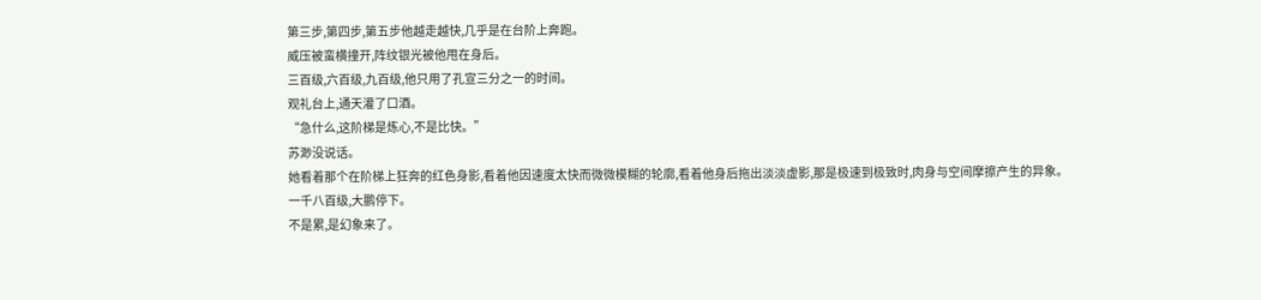第三步,第四步,第五步他越走越快,几乎是在台阶上奔跑。
威压被蛮横撞开,阵纹银光被他甩在身后。
三百级,六百级,九百级,他只用了孔宣三分之一的时间。
观礼台上,通天灌了口酒。
“急什么,这阶梯是炼心,不是比快。”
苏渺没说话。
她看着那个在阶梯上狂奔的红色身影,看着他因速度太快而微微模糊的轮廓,看着他身后拖出淡淡虚影,那是极速到极致时,肉身与空间摩擦产生的异象。
一千八百级,大鹏停下。
不是累,是幻象来了。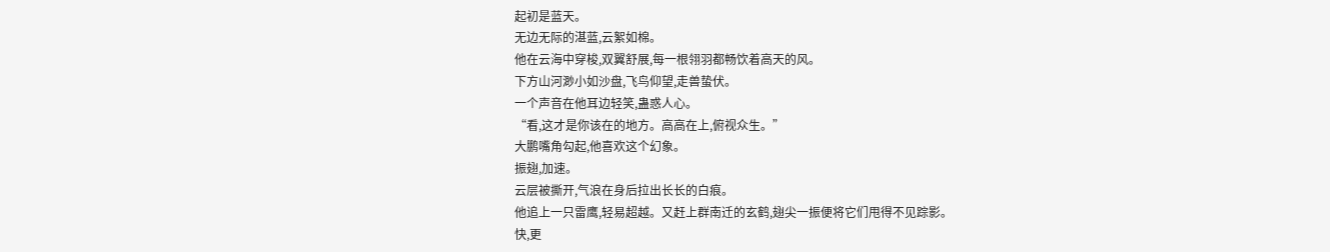起初是蓝天。
无边无际的湛蓝,云絮如棉。
他在云海中穿梭,双翼舒展,每一根翎羽都畅饮着高天的风。
下方山河渺小如沙盘,飞鸟仰望,走兽蛰伏。
一个声音在他耳边轻笑,蛊惑人心。
“看,这才是你该在的地方。高高在上,俯视众生。”
大鹏嘴角勾起,他喜欢这个幻象。
振翅,加速。
云层被撕开,气浪在身后拉出长长的白痕。
他追上一只雷鹰,轻易超越。又赶上群南迁的玄鹤,翅尖一振便将它们甩得不见踪影。
快,更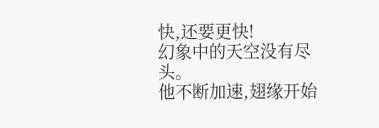快,还要更快!
幻象中的天空没有尽头。
他不断加速,翅缘开始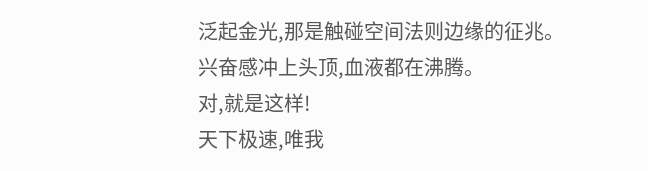泛起金光,那是触碰空间法则边缘的征兆。
兴奋感冲上头顶,血液都在沸腾。
对,就是这样!
天下极速,唯我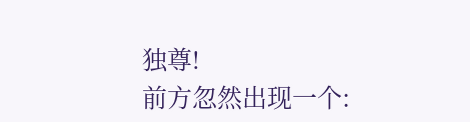独尊!
前方忽然出现一个: